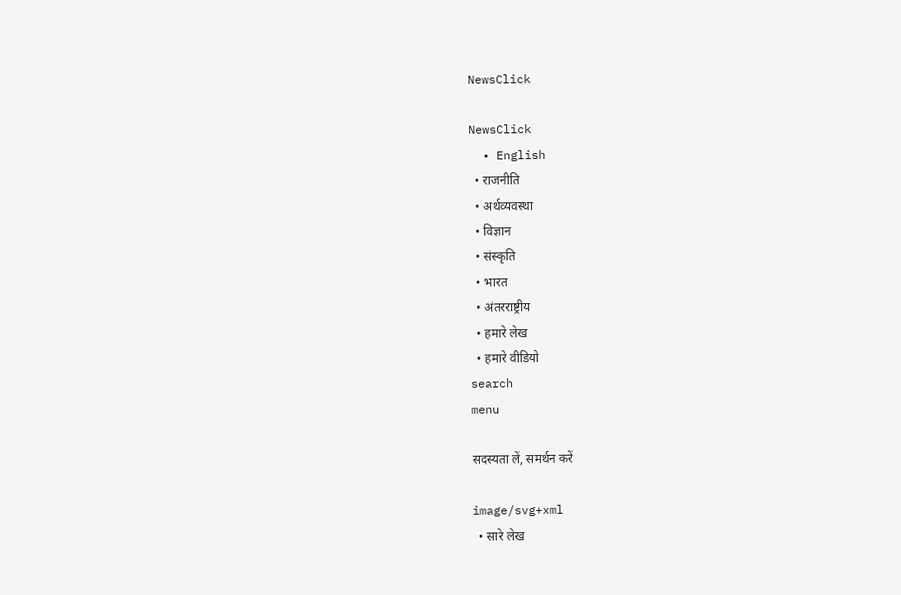NewsClick

NewsClick
  • English
  • राजनीति
  • अर्थव्यवस्था
  • विज्ञान
  • संस्कृति
  • भारत
  • अंतरराष्ट्रीय
  • हमारे लेख
  • हमारे वीडियो
search
menu

सदस्यता लें, समर्थन करें

image/svg+xml
  • सारे लेख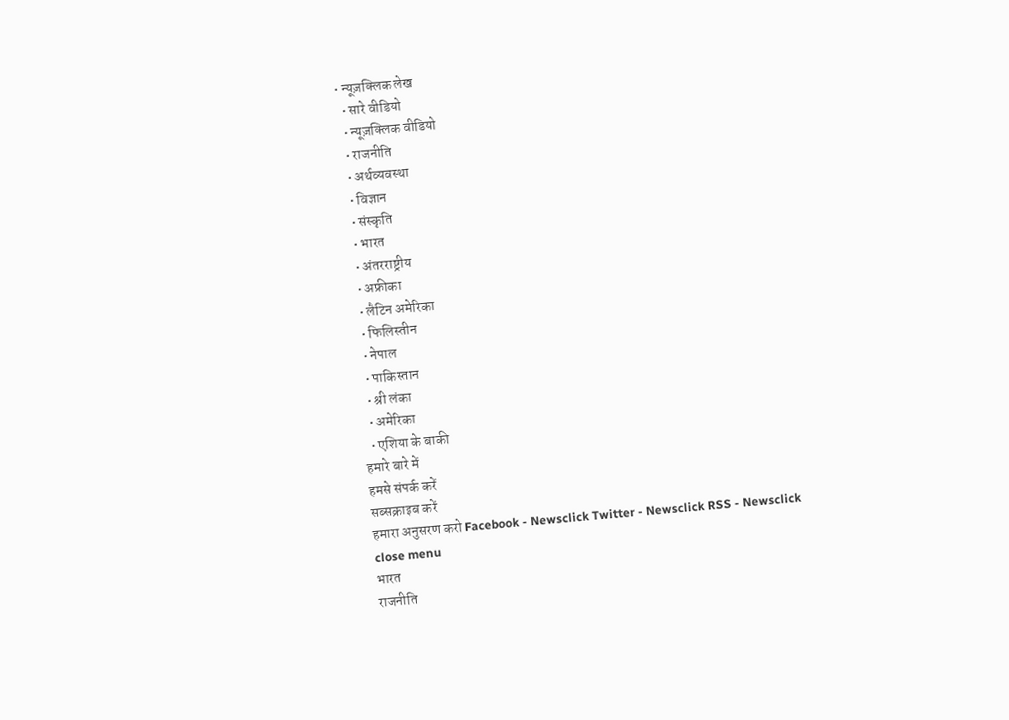• न्यूज़क्लिक लेख
  • सारे वीडियो
  • न्यूज़क्लिक वीडियो
  • राजनीति
  • अर्थव्यवस्था
  • विज्ञान
  • संस्कृति
  • भारत
  • अंतरराष्ट्रीय
  • अफ्रीका
  • लैटिन अमेरिका
  • फिलिस्तीन
  • नेपाल
  • पाकिस्तान
  • श्री लंका
  • अमेरिका
  • एशिया के बाकी
हमारे बारे में
हमसे संपर्क करें
सब्सक्राइब करें
हमारा अनुसरण करो Facebook - Newsclick Twitter - Newsclick RSS - Newsclick
close menu
भारत
राजनीति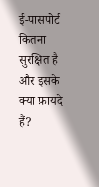ई-पासपोर्ट कितना सुरक्षित है और इसके क्या फ़ायदे हैं?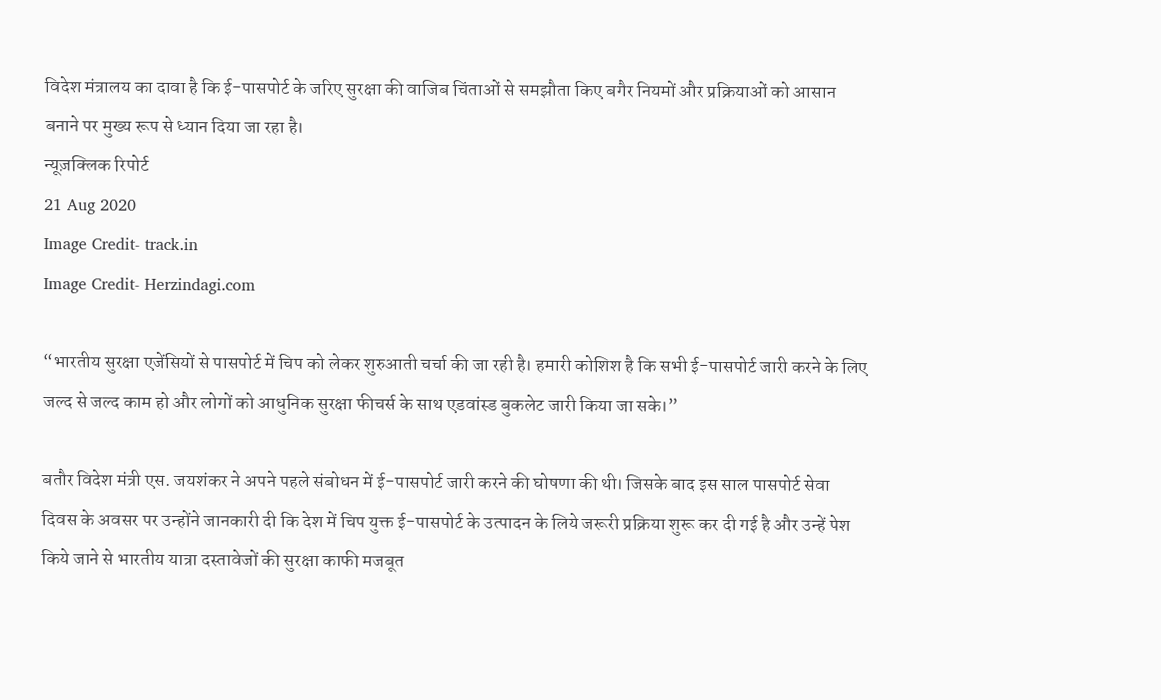विदेश मंत्रालय का दावा है कि ई-पासपोर्ट के जरिए सुरक्षा की वाजिब चिंताओं से समझौता किए बगैर नियमों और प्रक्रियाओं को आसान बनाने पर मुख्य रूप से ध्यान दिया जा रहा है।
न्यूज़क्लिक रिपोर्ट
21 Aug 2020
Image Credit- track.in
Image Credit- Herzindagi.com

“भारतीय सुरक्षा एजेंसियों से पासपोर्ट में चिप को लेकर शुरुआती चर्चा की जा रही है। हमारी कोशिश है कि सभी ई-पासपोर्ट जारी करने के लिए जल्द से जल्द काम हो और लोगों को आधुनिक सुरक्षा फीचर्स के साथ एडवांस्ड बुकलेट जारी किया जा सके।”

बतौर विदेश मंत्री एस. जयशंकर ने अपने पहले संबोधन में ई-पासपोर्ट जारी करने की घोषणा की थी। जिसके बाद इस साल पासपोर्ट सेवा दिवस के अवसर पर उन्होंने जानकारी दी कि देश में चिप युक्त ई-पासपोर्ट के उत्पादन के लिये जरूरी प्रक्रिया शुरू कर दी गई है और उन्हें पेश किये जाने से भारतीय यात्रा दस्तावेजों की सुरक्षा काफी मजबूत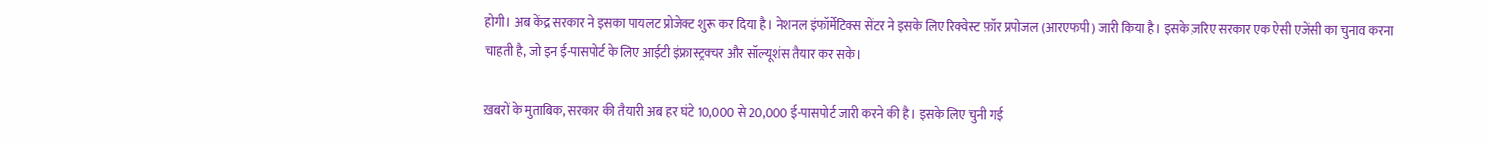होगी। अब केंद्र सरकार ने इसका पायलट प्रोजेक्ट शुरू कर दिया है। नेशनल इंफॉर्मेटिक्स सेंटर ने इसके लिए रिक्वेस्ट फ़ॉर प्रपोजल (आरएफपी) जारी किया है। इसके ज़रिए सरकार एक ऐसी एजेंसी का चुनाव करना चाहती है, जो इन ई-पासपोर्ट के लिए आईटी इंफ्रास्ट्रक्चर और सॉल्यूशंस तैयार कर सके।

ख़बरों के मुताबिक, सरकार की तैयारी अब हर घंटे 10,000 से 20,000 ई-पासपोर्ट जारी करने की है। इसके लिए चुनी गई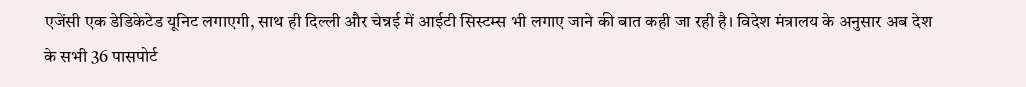एजेंसी एक डेडिकेटेड यूनिट लगाएगी, साथ ही दिल्ली और चेन्नई में आईटी सिस्टम्स भी लगाए जाने की बात कही जा रही है। विदेश मंत्रालय के अनुसार अब देश के सभी 36 पासपोर्ट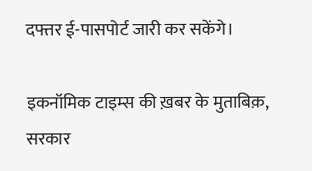दफ्तर ई-पासपोर्ट जारी कर सकेंगे।

इकनॉमिक टाइम्स की ख़बर के मुताबिक़, सरकार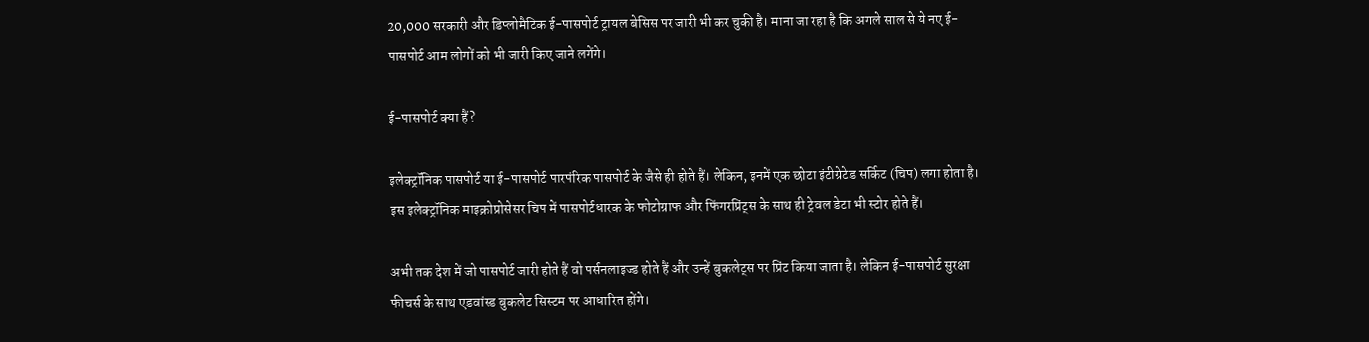20,000 सरकारी और डिप्लोमैटिक ई-पासपोर्ट ट्रायल बेसिस पर जारी भी कर चुकी है। माना जा रहा है कि अगले साल से ये नए ई-पासपोर्ट आम लोगों को भी जारी किए जाने लगेंगे।

ई-पासपोर्ट क्या हैं?

इलेक्ट्रॉनिक पासपोर्ट या ई-पासपोर्ट पारपंरिक पासपोर्ट के जैसे ही होते हैं। लेकिन, इनमें एक छोटा इंटीग्रेटेड सर्किट (चिप) लगा होता है। इस इलेक्ट्रॉनिक माइक्रोप्रोसेसर चिप में पासपोर्टधारक के फोटोग्राफ और फिंगरप्रिंट्स के साथ ही ट्रेवल डेटा भी स्टोर होते हैं।

अभी तक देश में जो पासपोर्ट जारी होते हैं वो पर्सनलाइज्ड होते हैं और उन्हें बुकलेट्स पर प्रिंट किया जाता है। लेकिन ई-पासपोर्ट सुरक्षा फीचर्स के साथ एडवांस्ड बुकलेट सिस्टम पर आधारित होंगे।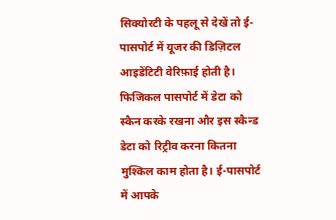सिक्योरटी के पहलू से देखें तो ई-पासपोर्ट में यूजर की डिज़िटल आइडेंटिटी वेरिफ़ाई होती है। फिजिकल पासपोर्ट में डेटा को स्कैन करके रखना और इस स्कैन्ड डेटा को रिट्रीव करना कितना मुश्किल काम होता है। ई-पासपोर्ट में आपके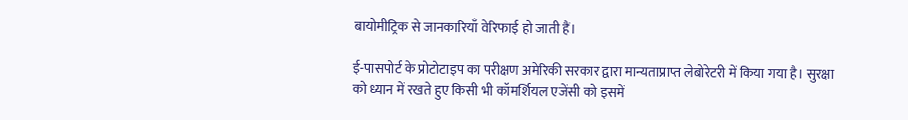बायोमीट्रिक से जानकारियाँ वेरिफाई हो जाती हैं।

ई-पासपोर्ट के प्रोटोटाइप का परीक्षण अमेरिकी सरकार द्वारा मान्यताप्राप्त लेबोरेटरी में किया गया है। सुरक्षा को ध्यान में रखते हुए किसी भी कॉमर्शियल एजेंसी को इसमें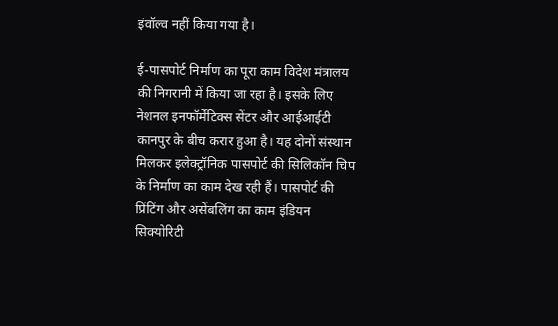इंवॉल्व नहीं किया गया है।

ई-पासपोर्ट निर्माण का पूरा काम विदेश मंत्रालय की निगरानी में किया जा रहा है। इसके लिए नेशनल इनफॉर्मेटिक्स सेंटर और आईआईटी कानपुर के बीच करार हुआ है। यह दोनों संस्थान मिलकर इलेक्ट्रॉनिक पासपोर्ट की सिलिकॉन चिप के निर्माण का काम देख रही हैं। पासपोर्ट की प्रिंटिंग और असेंबलिंग का काम इंडियन सिक्योरिटी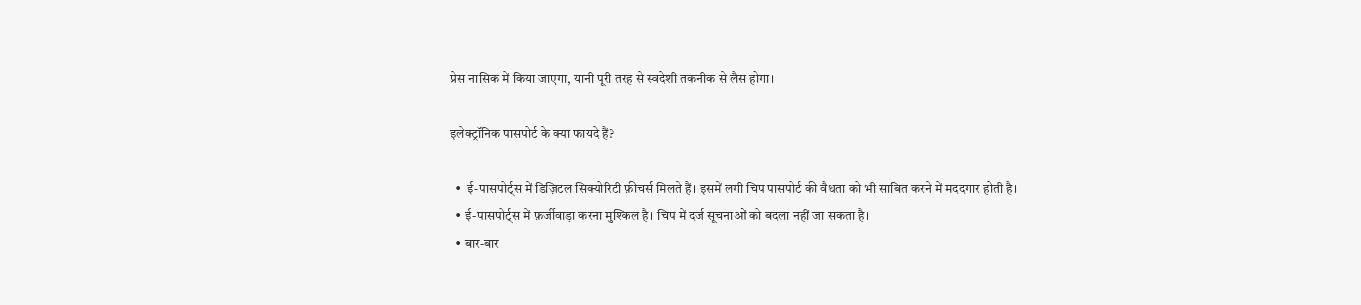प्रेस नासिक में किया जाएगा, यानी पूरी तरह से स्वदेशी तकनीक से लैस होगा।

इलेक्ट्रॉनिक पासपोर्ट के क्या फायदे हैं?

  •  ई-पासपोर्ट्स में डिज़िटल सिक्योरिटी फ़ीचर्स मिलते हैं। इसमें लगी चिप पासपोर्ट की वैधता को भी साबित करने में मददगार होती है।
  • ई-पासपोर्ट्स में फ़र्जीवाड़ा करना मुश्किल है। चिप में दर्ज सूचनाओं को बदला नहीं जा सकता है।
  • बार-बार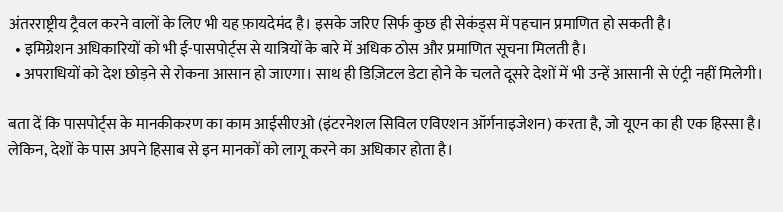अंतरराष्ट्रीय ट्रैवल करने वालों के लिए भी यह फ़ायदेमंद है। इसके जरिए सिर्फ कुछ ही सेकंड्स में पहचान प्रमाणित हो सकती है।
  • इमिग्रेशन अधिकारियों को भी ई-पासपोर्ट्स से यात्रियों के बारे में अधिक ठोस और प्रमाणित सूचना मिलती है।
  • अपराधियों को देश छोड़ने से रोकना आसान हो जाएगा। साथ ही डिज़िटल डेटा होने के चलते दूसरे देशों में भी उन्हें आसानी से एंट्री नहीं मिलेगी।

बता दें कि पासपोर्ट्स के मानकीकरण का काम आईसीएओ (इंटरनेशल सिविल एविएशन ऑर्गनाइजेशन) करता है, जो यूएन का ही एक हिस्सा है। लेकिन, देशों के पास अपने हिसाब से इन मानकों को लागू करने का अधिकार होता है।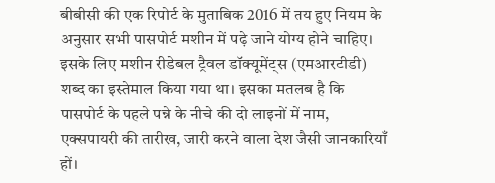बीबीसी की एक रिपोर्ट के मुताबिक 2016 में तय हुए नियम के अनुसार सभी पासपोर्ट मशीन में पढ़े जाने योग्य होने चाहिए। इसके लिए मशीन रीडेबल ट्रैवल डॉक्यूमेंट्स (एमआरटीडी) शब्द का इस्तेमाल किया गया था। इसका मतलब है कि पासपोर्ट के पहले पन्ने के नीचे की दो लाइनों में नाम, एक्सपायरी की तारीख, जारी करने वाला देश जैसी जानकारियाँ हों।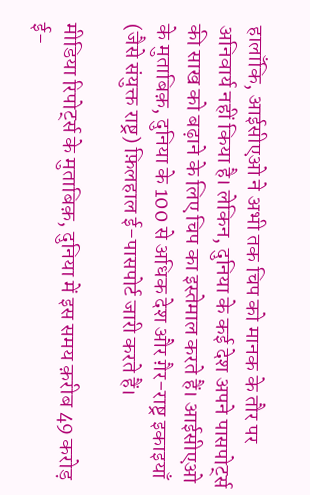हालाँकि, आईसीएओ ने अभी तक चिप को मानक के तौर पर अनिवार्य नहीं किया है। लेकिन, दुनिया के कई देश अपने पासपोर्ट्स की साख को बढ़ाने के लिए चिप का इस्तेमाल करते हैं। आईसीएओ के मुताबिक़, दुनिया के 100 से अधिक देश और ग़ैर-राष्ट्र इकाइयाँ (जैसे संयुक्त राष्ट्र) फ़िलहाल ई-पासपोर्ट जारी करते हैं।

मीडिया रिपोर्ट्स के मुताबिक़, दुनिया में इस समय क़रीब 49 करोड़ ई-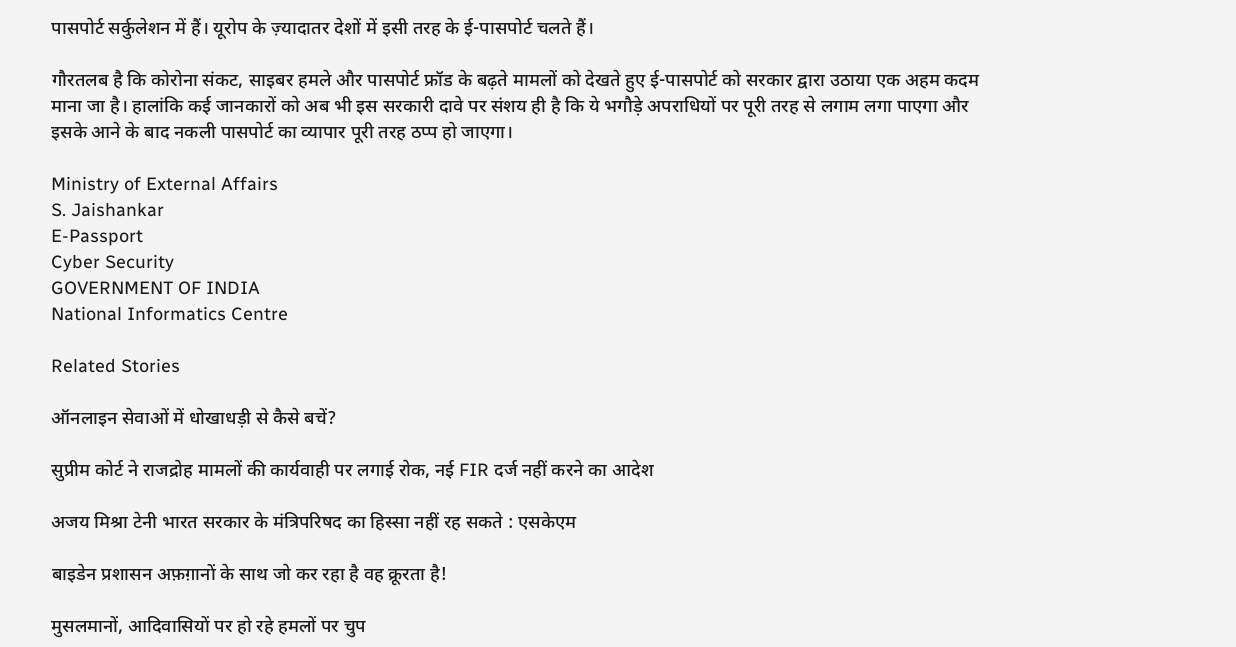पासपोर्ट सर्कुलेशन में हैं। यूरोप के ज़्यादातर देशों में इसी तरह के ई-पासपोर्ट चलते हैं।

गौरतलब है कि कोरोना संकट, साइबर हमले और पासपोर्ट फ्रॉड के बढ़ते मामलों को देखते हुए ई-पासपोर्ट को सरकार द्वारा उठाया एक अहम कदम माना जा है। हालांकि कई जानकारों को अब भी इस सरकारी दावे पर संशय ही है कि ये भगौड़े अपराधियों पर पूरी तरह से लगाम लगा पाएगा और इसके आने के बाद नकली पासपोर्ट का व्यापार पूरी तरह ठप्प हो जाएगा।

Ministry of External Affairs
S. Jaishankar
E-Passport
Cyber Security
GOVERNMENT OF INDIA
National Informatics Centre

Related Stories

ऑनलाइन सेवाओं में धोखाधड़ी से कैसे बचें?

सुप्रीम कोर्ट ने राजद्रोह मामलों की कार्यवाही पर लगाई रोक, नई FIR दर्ज नहीं करने का आदेश

अजय मिश्रा टेनी भारत सरकार के मंत्रिपरिषद का हिस्सा नहीं रह सकते : एसकेएम

बाइडेन प्रशासन अफ़ग़ानों के साथ जो कर रहा है वह क्रूरता है!

मुसलमानों, आदिवासियों पर हो रहे हमलों पर चुप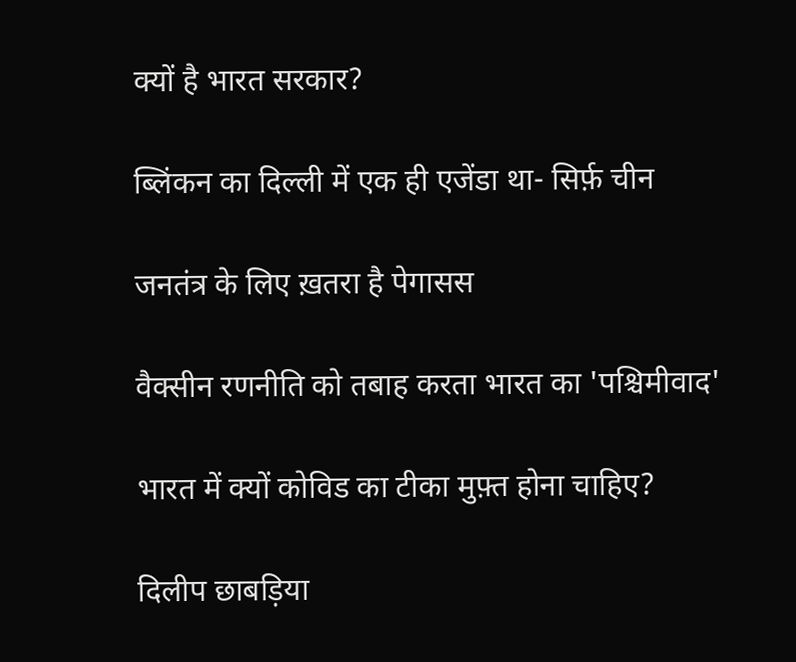क्यों है भारत सरकार?

ब्लिंकन का दिल्ली में एक ही एजेंडा था- सिर्फ़ चीन

जनतंत्र के लिए ख़तरा है पेगासस

वैक्सीन रणनीति को तबाह करता भारत का 'पश्चिमीवाद'

भारत में क्यों कोविड का टीका मुफ़्त होना चाहिए?

दिलीप छाबड़िया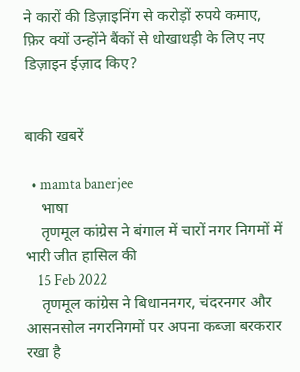ने कारों की डिज़ाइनिंग से करोड़ों रुपये कमाए, फ़िर क्यों उन्होंने बैंकों से धोखाधड़ी के लिए नए डिज़ाइन ईज़ाद किए?


बाकी खबरें

  • mamta banerjee
    भाषा
    तृणमूल कांग्रेस ने बंगाल में चारों नगर निगमों में भारी जीत हासिल की
    15 Feb 2022
    तृणमूल कांग्रेस ने बिधाननगर, चंदरनगर और आसनसोल नगरनिगमों पर अपना कब्जा बरकरार रखा है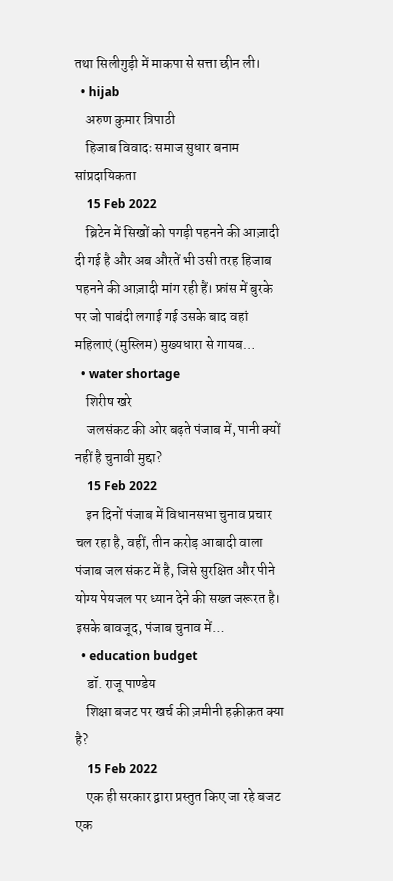तथा सिलीगुड़ी में माकपा से सत्ता छीन ली।
  • hijab
    अरुण कुमार त्रिपाठी
    हिजाब विवादः समाज सुधार बनाम सांप्रदायिकता
    15 Feb 2022
    ब्रिटेन में सिखों को पगड़ी पहनने की आज़ादी दी गई है और अब औरतें भी उसी तरह हिजाब पहनने की आज़ादी मांग रही हैं। फ्रांस में बुरके पर जो पाबंदी लगाई गई उसके बाद वहां महिलाएं (मुस्लिम) मुख्यधारा से गायब…
  • water shortage
    शिरीष खरे
    जलसंकट की ओर बढ़ते पंजाब में, पानी क्यों नहीं है चुनावी मुद्दा?
    15 Feb 2022
    इन दिनों पंजाब में विधानसभा चुनाव प्रचार चल रहा है, वहीं, तीन करोड़ आबादी वाला पंजाब जल संकट में है, जिसे सुरक्षित और पीने योग्य पेयजल पर ध्यान देने की सख्त जरूरत है। इसके बावजूद, पंजाब चुनाव में…
  • education budget
    डॉ. राजू पाण्डेय
    शिक्षा बजट पर खर्च की ज़मीनी हक़ीक़त क्या है?
    15 Feb 2022
    एक ही सरकार द्वारा प्रस्तुत किए जा रहे बजट एक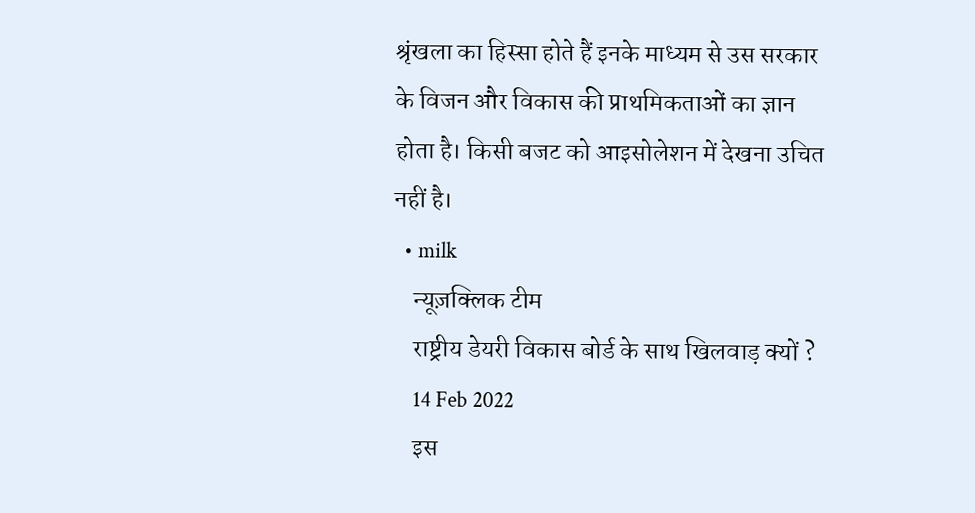श्रृंखला का हिस्सा होते हैं इनके माध्यम से उस सरकार के विजन और विकास की प्राथमिकताओं का ज्ञान होता है। किसी बजट को आइसोलेशन में देखना उचित नहीं है।
  • milk
    न्यूज़क्लिक टीम
    राष्ट्रीय डेयरी विकास बोर्ड के साथ खिलवाड़ क्यों ?
    14 Feb 2022
    इस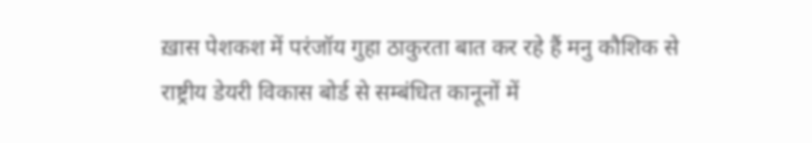ख़ास पेशकश में परंजॉय गुहा ठाकुरता बात कर रहे हैं मनु कौशिक से राष्ट्रीय डेयरी विकास बोर्ड से सम्बंधित कानूनों में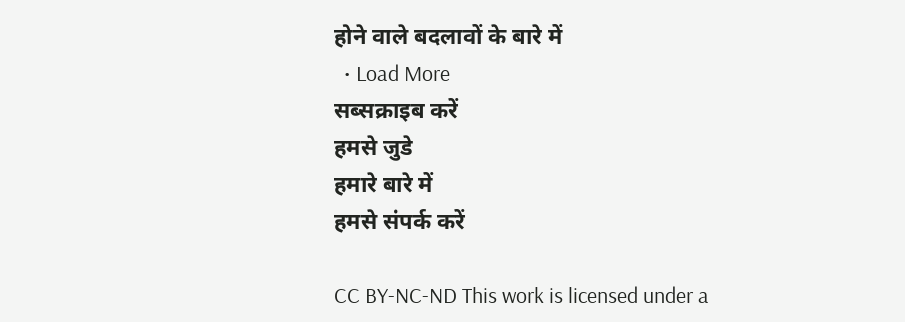होने वाले बदलावों के बारे में
  • Load More
सब्सक्राइब करें
हमसे जुडे
हमारे बारे में
हमसे संपर्क करें

CC BY-NC-ND This work is licensed under a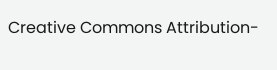Creative Commons Attribution-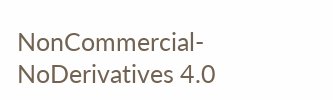NonCommercial-NoDerivatives 4.0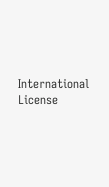International License